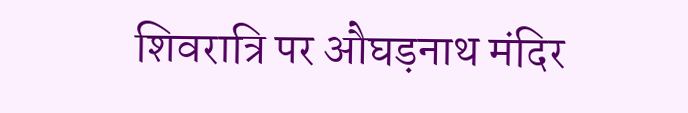शिवरात्रि पर औघड़नाथ मंदिर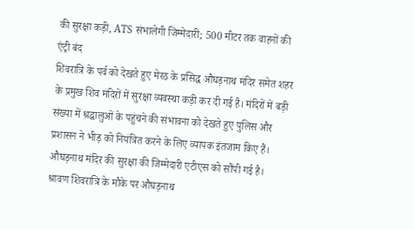की सुरक्षा कड़ी, ATS संभालेगी जिम्मेदारी; 500 मीटर तक वाहनों की एंट्री बंद
शिवरात्रि के पर्व को देखते हुए मेरठ के प्रसिद्ध औघड़नाथ मंदिर समेत शहर के प्रमुख शिव मंदिरों में सुरक्षा व्यवस्था कड़ी कर दी गई है। मंदिरों में बड़ी संख्या में श्रद्धालुओं के पहुंचने की संभावना को देखते हुए पुलिस और प्रशासन ने भीड़ को नियंत्रित करने के लिए व्यापक इंतजाम किए हैं। औघड़नाथ मंदिर की सुरक्षा की जिम्मेदारी एटीएस को सौंपी गई है।
श्रावण शिवरात्रि के मौके पर औघड़नाथ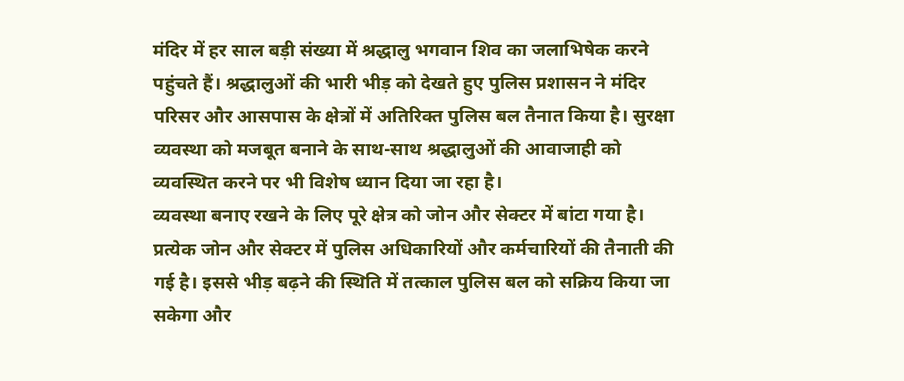मंदिर में हर साल बड़ी संख्या में श्रद्धालु भगवान शिव का जलाभिषेक करने पहुंचते हैं। श्रद्धालुओं की भारी भीड़ को देखते हुए पुलिस प्रशासन ने मंदिर परिसर और आसपास के क्षेत्रों में अतिरिक्त पुलिस बल तैनात किया है। सुरक्षा व्यवस्था को मजबूत बनाने के साथ-साथ श्रद्धालुओं की आवाजाही को व्यवस्थित करने पर भी विशेष ध्यान दिया जा रहा है।
व्यवस्था बनाए रखने के लिए पूरे क्षेत्र को जोन और सेक्टर में बांटा गया है। प्रत्येक जोन और सेक्टर में पुलिस अधिकारियों और कर्मचारियों की तैनाती की गई है। इससे भीड़ बढ़ने की स्थिति में तत्काल पुलिस बल को सक्रिय किया जा सकेगा और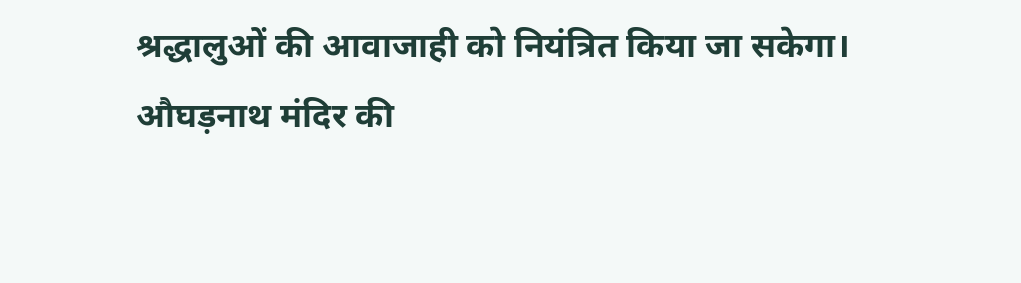श्रद्धालुओं की आवाजाही को नियंत्रित किया जा सकेगा।
औघड़नाथ मंदिर की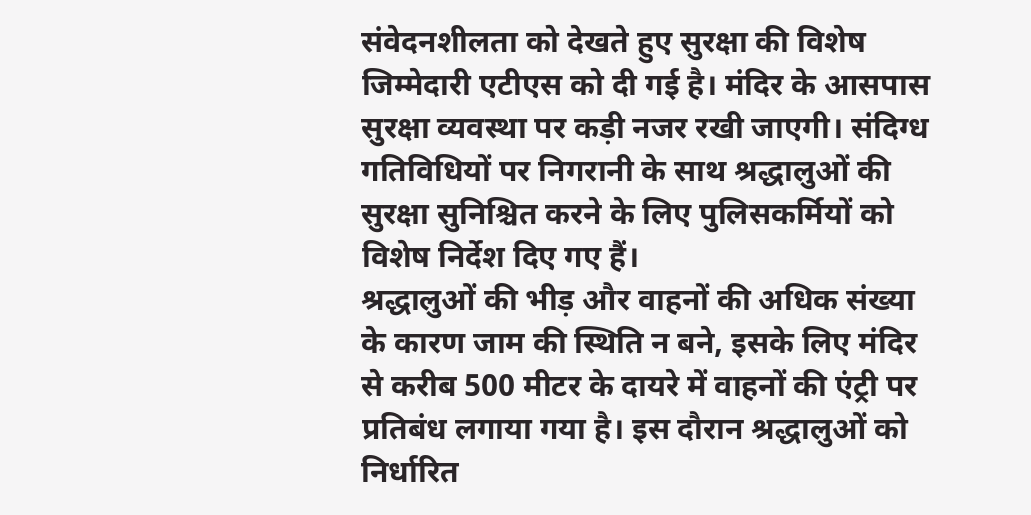संवेदनशीलता को देखते हुए सुरक्षा की विशेष जिम्मेदारी एटीएस को दी गई है। मंदिर के आसपास सुरक्षा व्यवस्था पर कड़ी नजर रखी जाएगी। संदिग्ध गतिविधियों पर निगरानी के साथ श्रद्धालुओं की सुरक्षा सुनिश्चित करने के लिए पुलिसकर्मियों को विशेष निर्देश दिए गए हैं।
श्रद्धालुओं की भीड़ और वाहनों की अधिक संख्या के कारण जाम की स्थिति न बने, इसके लिए मंदिर से करीब 500 मीटर के दायरे में वाहनों की एंट्री पर प्रतिबंध लगाया गया है। इस दौरान श्रद्धालुओं को निर्धारित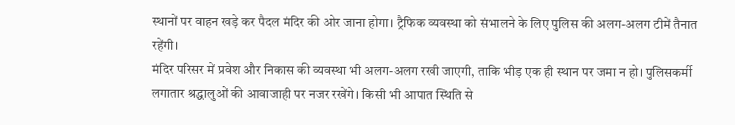स्थानों पर वाहन खड़े कर पैदल मंदिर की ओर जाना होगा। ट्रैफिक व्यवस्था को संभालने के लिए पुलिस की अलग-अलग टीमें तैनात रहेंगी।
मंदिर परिसर में प्रवेश और निकास की व्यवस्था भी अलग-अलग रखी जाएगी, ताकि भीड़ एक ही स्थान पर जमा न हो। पुलिसकर्मी लगातार श्रद्धालुओं की आवाजाही पर नजर रखेंगे। किसी भी आपात स्थिति से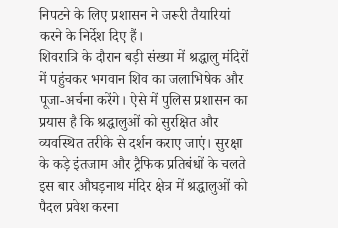निपटने के लिए प्रशासन ने जरूरी तैयारियां करने के निर्देश दिए हैं।
शिवरात्रि के दौरान बड़ी संख्या में श्रद्धालु मंदिरों में पहुंचकर भगवान शिव का जलाभिषेक और पूजा-अर्चना करेंगे। ऐसे में पुलिस प्रशासन का प्रयास है कि श्रद्धालुओं को सुरक्षित और व्यवस्थित तरीके से दर्शन कराए जाएं। सुरक्षा के कड़े इंतजाम और ट्रैफिक प्रतिबंधों के चलते इस बार औघड़नाथ मंदिर क्षेत्र में श्रद्धालुओं को पैदल प्रवेश करना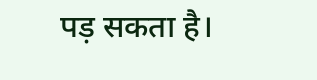पड़ सकता है।